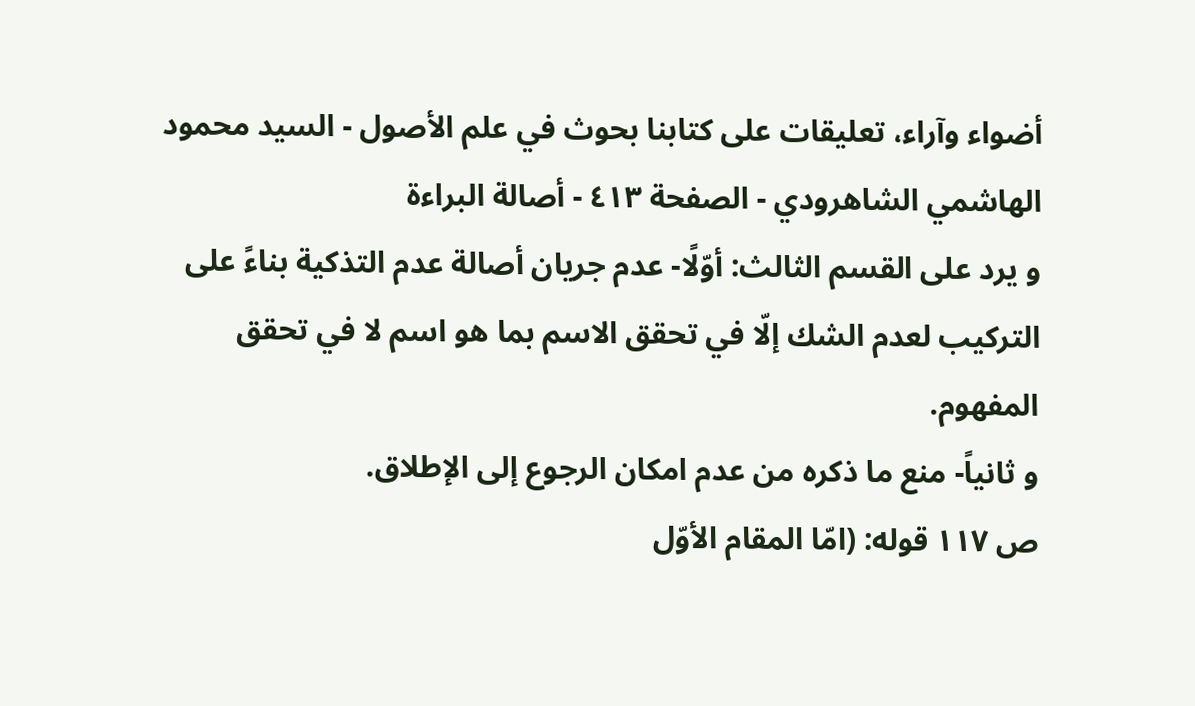أضواء وآراء، تعليقات على كتابنا بحوث في علم الأصول - السيد محمود الهاشمي الشاهرودي - الصفحة ٤١٣ - أصالة البراءة
و يرد على القسم الثالث: أوّلًا- عدم جريان أصالة عدم التذكية بناءً على التركيب لعدم الشك إلّا في تحقق الاسم بما هو اسم لا في تحقق المفهوم.
و ثانياً- منع ما ذكره من عدم امكان الرجوع إلى الإطلاق.
ص ١١٧ قوله: (امّا المقام الأوّل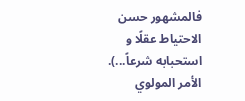فالمشهور حسن الاحتياط عقلًا و استحبابه شرعاً...).
الأمر المولوي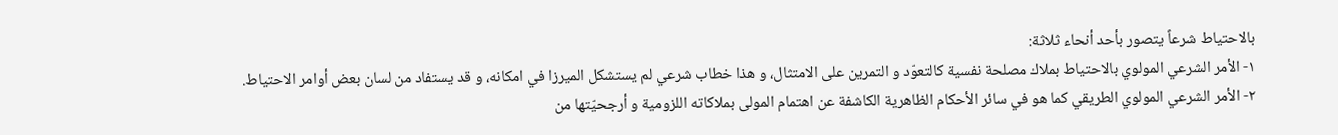بالاحتياط شرعاً يتصور بأحد أنحاء ثلاثة:
١- الأمر الشرعي المولوي بالاحتياط بملاك مصلحة نفسية كالتعوّد و التمرين على الامتثال، و هذا خطاب شرعي لم يستشكل الميرزا في امكانه، و قد يستفاد من لسان بعض أوامر الاحتياط.
٢- الأمر الشرعي المولوي الطريقي كما هو في سائر الأحكام الظاهرية الكاشفة عن اهتمام المولى بملاكاته اللزومية و أرجحيّتها من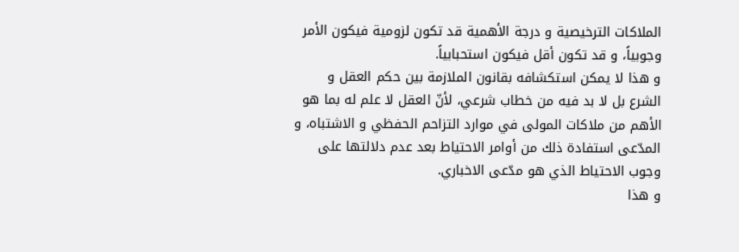الملاكات الترخيصية و درجة الأهمية قد تكون لزومية فيكون الأمر وجوبياً، و قد تكون أقل فيكون استحبابياً.
و هذا لا يمكن استكشافه بقانون الملازمة بين حكم العقل و الشرع بل لا بد فيه من خطاب شرعي، لأنّ العقل لا علم له بما هو الأهم من ملاكات المولى في موارد التزاحم الحفظي و الاشتباه، و المدّعى استفادة ذلك من أوامر الاحتياط بعد عدم دلالتها على وجوب الاحتياط الذي هو مدّعى الاخباري.
و هذا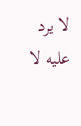لا يرد عليه لا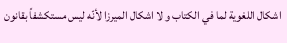اشكال اللغوية لما في الكتاب و لا اشكال الميرزا لأنّه ليس مستكشفاً بقانون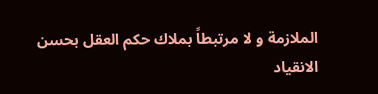الملازمة و لا مرتبطاً بملاك حكم العقل بحسن الانقياد